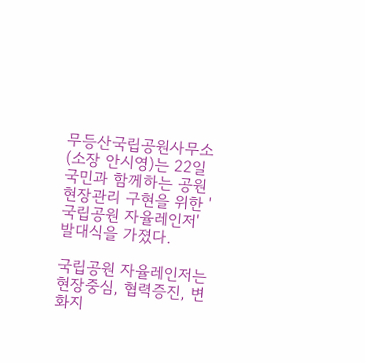무등산국립공원사무소(소장 안시영)는 22일 국민과 함께하는 공원현장관리 구현을 위한 '국립공원 자율레인저' 발대식을 가졌다.

국립공원 자율레인저는 현장중심, 협력증진, 변화지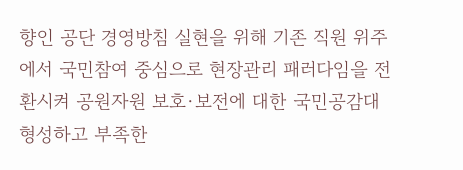향인 공단 경영방침 실현을 위해 기존 직원 위주에서 국민참여 중심으로 현장관리 패러다임을 전환시켜 공원자원 보호·보전에 대한 국민공감대 형성하고 부족한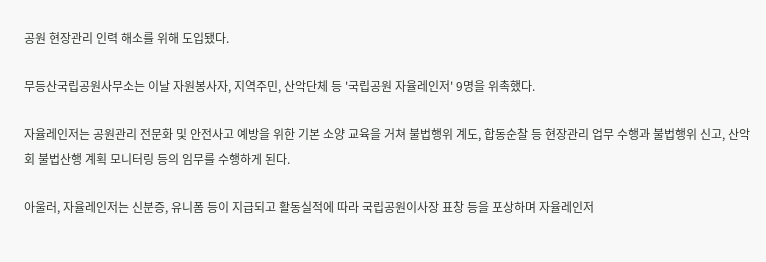공원 현장관리 인력 해소를 위해 도입됐다.

무등산국립공원사무소는 이날 자원봉사자, 지역주민, 산악단체 등 '국립공원 자율레인저' 9명을 위촉했다.

자율레인저는 공원관리 전문화 및 안전사고 예방을 위한 기본 소양 교육을 거쳐 불법행위 계도, 합동순찰 등 현장관리 업무 수행과 불법행위 신고, 산악회 불법산행 계획 모니터링 등의 임무를 수행하게 된다.

아울러, 자율레인저는 신분증, 유니폼 등이 지급되고 활동실적에 따라 국립공원이사장 표창 등을 포상하며 자율레인저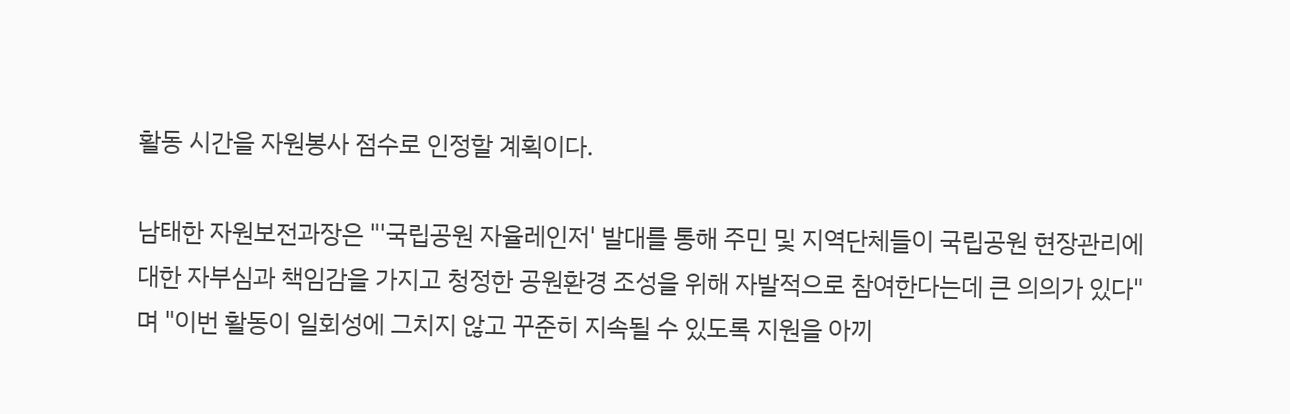활동 시간을 자원봉사 점수로 인정할 계획이다.

남태한 자원보전과장은 "'국립공원 자율레인저' 발대를 통해 주민 및 지역단체들이 국립공원 현장관리에 대한 자부심과 책임감을 가지고 청정한 공원환경 조성을 위해 자발적으로 참여한다는데 큰 의의가 있다" 며 "이번 활동이 일회성에 그치지 않고 꾸준히 지속될 수 있도록 지원을 아끼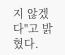지 않겠다"고 밝혔다.